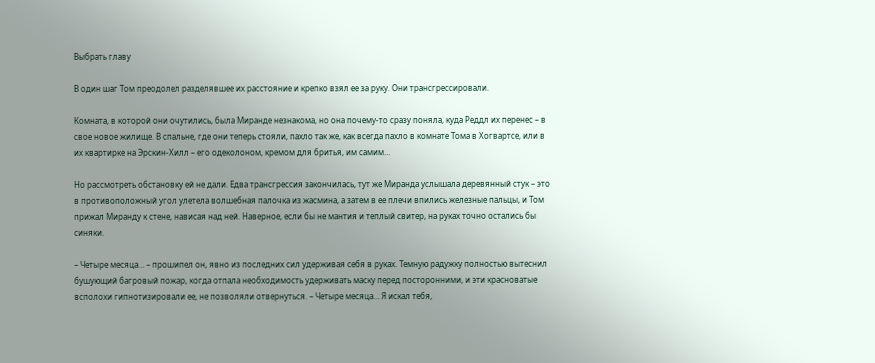Выбрать главу

В один шаг Том преодолел разделявшее их расстояние и крепко взял ее за руку. Они трансгрессировали.

Комната, в которой они очутились, была Миранде незнакома, но она почему-то сразу поняла, куда Реддл их перенес – в свое новое жилище. В спальне, где они теперь стояли, пахло так же, как всегда пахло в комнате Тома в Хогвартсе, или в их квартирке на Эрскин-Хилл – его одеколоном, кремом для бритья, им самим…

Но рассмотреть обстановку ей не дали. Едва трансгрессия закончилась, тут же Миранда услышала деревянный стук – это в противоположный угол улетела волшебная палочка из жасмина, а затем в ее плечи впились железные пальцы, и Том прижал Миранду к стене, нависая над ней. Наверное, если бы не мантия и теплый свитер, на руках точно остались бы синяки.

– Четыре месяца… – прошипел он, явно из последних сил удерживая себя в руках. Темную радужку полностью вытеснил бушующий багровый пожар, когда отпала необходимость удерживать маску перед посторонними, и эти красноватые всполохи гипнотизировали ее, не позволяли отвернуться. – Четыре месяца… Я искал тебя,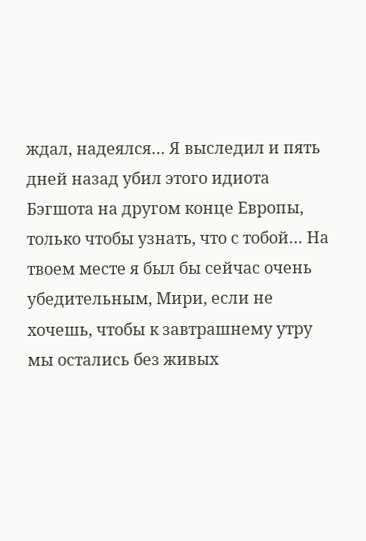ждал, надеялся… Я выследил и пять дней назад убил этого идиота Бэгшота на другом конце Европы, только чтобы узнать, что с тобой… На твоем месте я был бы сейчас очень убедительным, Мири, если не хочешь, чтобы к завтрашнему утру мы остались без живых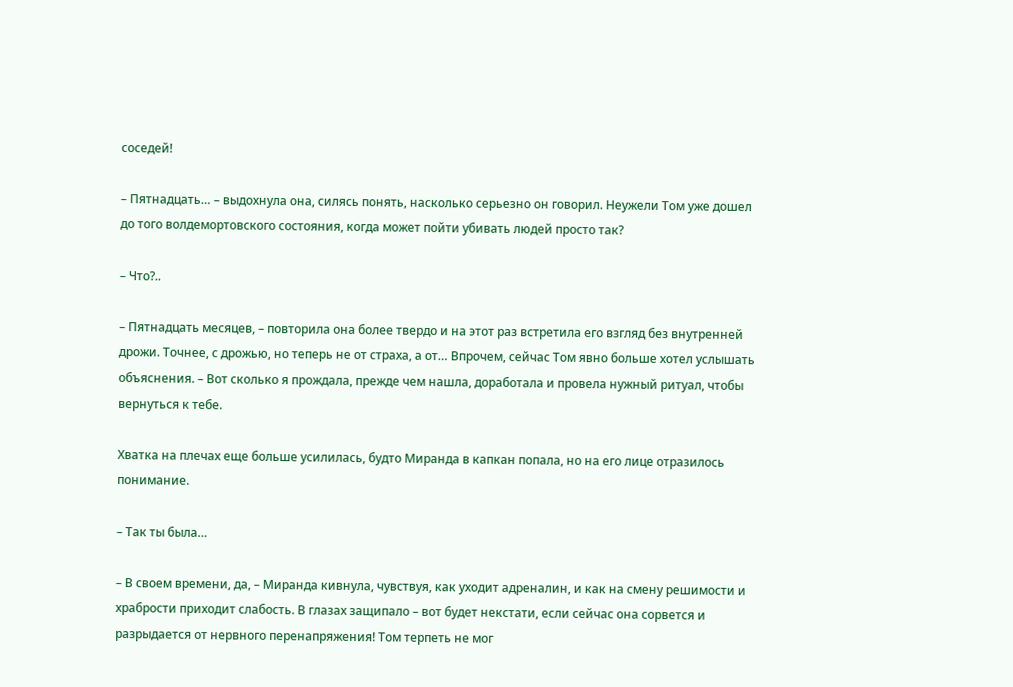соседей!

– Пятнадцать… – выдохнула она, силясь понять, насколько серьезно он говорил. Неужели Том уже дошел до того волдемортовского состояния, когда может пойти убивать людей просто так?

– Что?..

– Пятнадцать месяцев, – повторила она более твердо и на этот раз встретила его взгляд без внутренней дрожи. Точнее, с дрожью, но теперь не от страха, а от… Впрочем, сейчас Том явно больше хотел услышать объяснения. – Вот сколько я прождала, прежде чем нашла, доработала и провела нужный ритуал, чтобы вернуться к тебе.

Хватка на плечах еще больше усилилась, будто Миранда в капкан попала, но на его лице отразилось понимание.

– Так ты была…

– В своем времени, да, – Миранда кивнула, чувствуя, как уходит адреналин, и как на смену решимости и храбрости приходит слабость. В глазах защипало – вот будет некстати, если сейчас она сорвется и разрыдается от нервного перенапряжения! Том терпеть не мог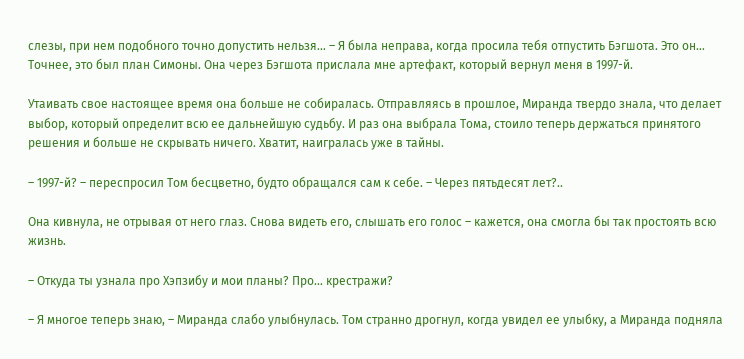слезы, при нем подобного точно допустить нельзя… – Я была неправа, когда просила тебя отпустить Бэгшота. Это он… Точнее, это был план Симоны. Она через Бэгшота прислала мне артефакт, который вернул меня в 1997-й.

Утаивать свое настоящее время она больше не собиралась. Отправляясь в прошлое, Миранда твердо знала, что делает выбор, который определит всю ее дальнейшую судьбу. И раз она выбрала Тома, стоило теперь держаться принятого решения и больше не скрывать ничего. Хватит, наигралась уже в тайны.

– 1997-й? – переспросил Том бесцветно, будто обращался сам к себе. – Через пятьдесят лет?..

Она кивнула, не отрывая от него глаз. Снова видеть его, слышать его голос – кажется, она смогла бы так простоять всю жизнь.

– Откуда ты узнала про Хэпзибу и мои планы? Про… крестражи?

– Я многое теперь знаю, – Миранда слабо улыбнулась. Том странно дрогнул, когда увидел ее улыбку, а Миранда подняла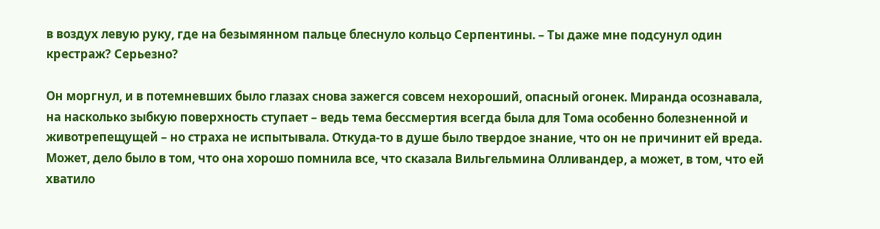в воздух левую руку, где на безымянном пальце блеснуло кольцо Серпентины. – Ты даже мне подсунул один крестраж? Серьезно?

Он моргнул, и в потемневших было глазах снова зажегся совсем нехороший, опасный огонек. Миранда осознавала, на насколько зыбкую поверхность ступает – ведь тема бессмертия всегда была для Тома особенно болезненной и животрепещущей – но страха не испытывала. Откуда-то в душе было твердое знание, что он не причинит ей вреда. Может, дело было в том, что она хорошо помнила все, что сказала Вильгельмина Олливандер, а может, в том, что ей хватило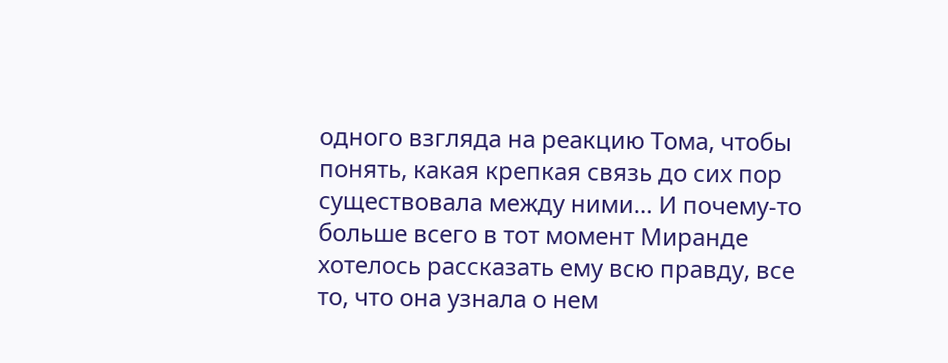одного взгляда на реакцию Тома, чтобы понять, какая крепкая связь до сих пор существовала между ними… И почему-то больше всего в тот момент Миранде хотелось рассказать ему всю правду, все то, что она узнала о нем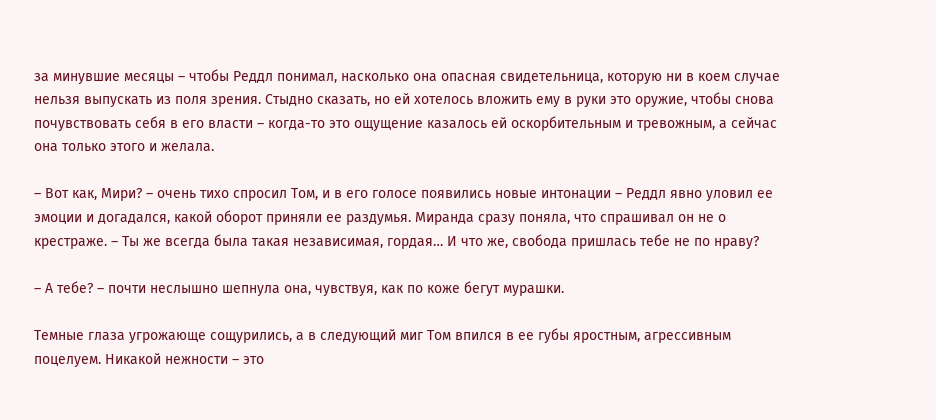за минувшие месяцы – чтобы Реддл понимал, насколько она опасная свидетельница, которую ни в коем случае нельзя выпускать из поля зрения. Стыдно сказать, но ей хотелось вложить ему в руки это оружие, чтобы снова почувствовать себя в его власти – когда-то это ощущение казалось ей оскорбительным и тревожным, а сейчас она только этого и желала.

– Вот как, Мири? – очень тихо спросил Том, и в его голосе появились новые интонации – Реддл явно уловил ее эмоции и догадался, какой оборот приняли ее раздумья. Миранда сразу поняла, что спрашивал он не о крестраже. – Ты же всегда была такая независимая, гордая… И что же, свобода пришлась тебе не по нраву?

– А тебе? – почти неслышно шепнула она, чувствуя, как по коже бегут мурашки.

Темные глаза угрожающе сощурились, а в следующий миг Том впился в ее губы яростным, агрессивным поцелуем. Никакой нежности – это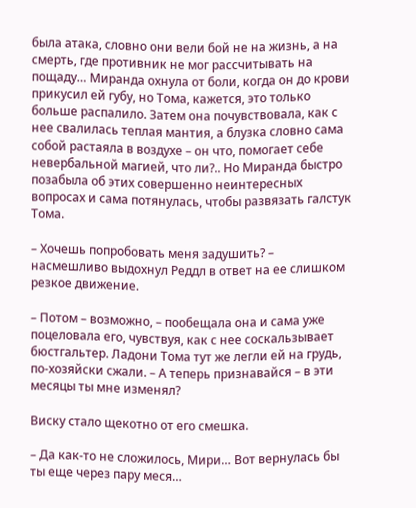была атака, словно они вели бой не на жизнь, а на смерть, где противник не мог рассчитывать на пощаду… Миранда охнула от боли, когда он до крови прикусил ей губу, но Тома, кажется, это только больше распалило. Затем она почувствовала, как с нее свалилась теплая мантия, а блузка словно сама собой растаяла в воздухе – он что, помогает себе невербальной магией, что ли?.. Но Миранда быстро позабыла об этих совершенно неинтересных вопросах и сама потянулась, чтобы развязать галстук Тома.

– Хочешь попробовать меня задушить? – насмешливо выдохнул Реддл в ответ на ее слишком резкое движение.

– Потом – возможно, – пообещала она и сама уже поцеловала его, чувствуя, как с нее соскальзывает бюстгальтер. Ладони Тома тут же легли ей на грудь, по-хозяйски сжали. – А теперь признавайся – в эти месяцы ты мне изменял?

Виску стало щекотно от его смешка.

– Да как-то не сложилось, Мири… Вот вернулась бы ты еще через пару меся…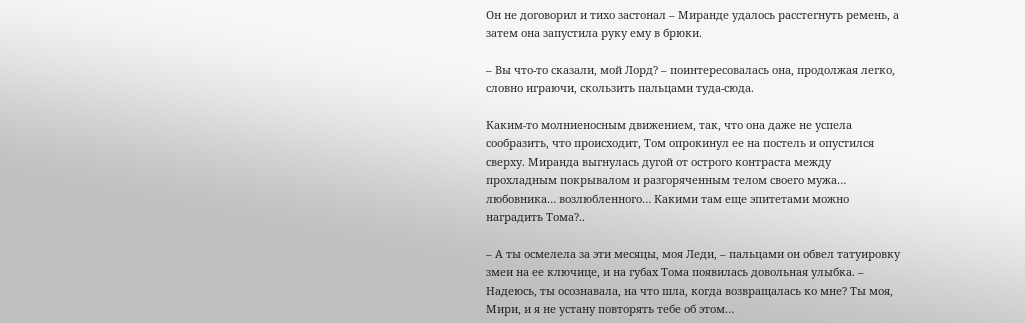Он не договорил и тихо застонал – Миранде удалось расстегнуть ремень, а затем она запустила руку ему в брюки.

– Вы что-то сказали, мой Лорд? – поинтересовалась она, продолжая легко, словно играючи, скользить пальцами туда-сюда.

Каким-то молниеносным движением, так, что она даже не успела сообразить, что происходит, Том опрокинул ее на постель и опустился сверху. Миранда выгнулась дугой от острого контраста между прохладным покрывалом и разгоряченным телом своего мужа… любовника… возлюбленного… Какими там еще эпитетами можно наградить Тома?..

– А ты осмелела за эти месяцы, моя Леди, – пальцами он обвел татуировку змеи на ее ключице, и на губах Тома появилась довольная улыбка. – Надеюсь, ты осознавала, на что шла, когда возвращалась ко мне? Ты моя, Мири, и я не устану повторять тебе об этом…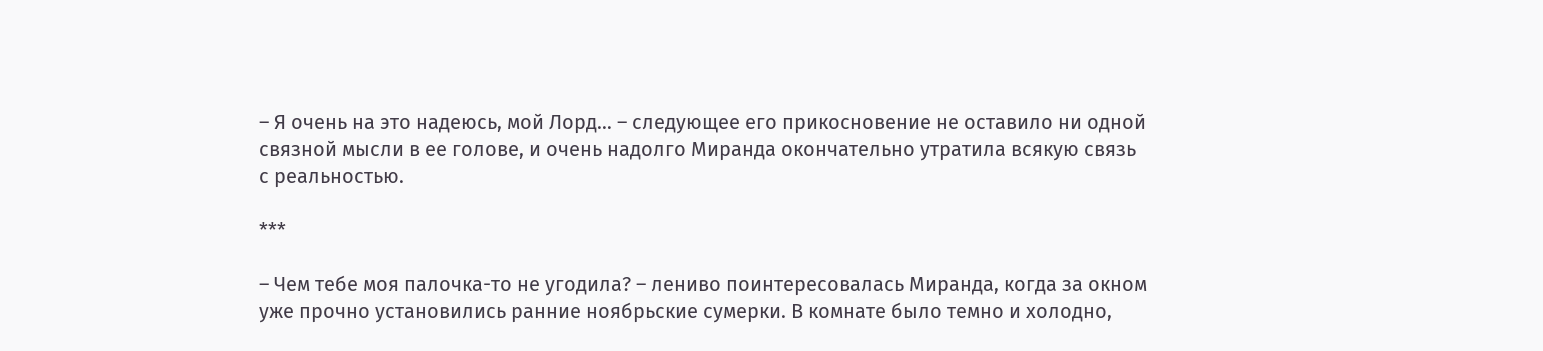– Я очень на это надеюсь, мой Лорд… – следующее его прикосновение не оставило ни одной связной мысли в ее голове, и очень надолго Миранда окончательно утратила всякую связь с реальностью.

***

– Чем тебе моя палочка-то не угодила? – лениво поинтересовалась Миранда, когда за окном уже прочно установились ранние ноябрьские сумерки. В комнате было темно и холодно,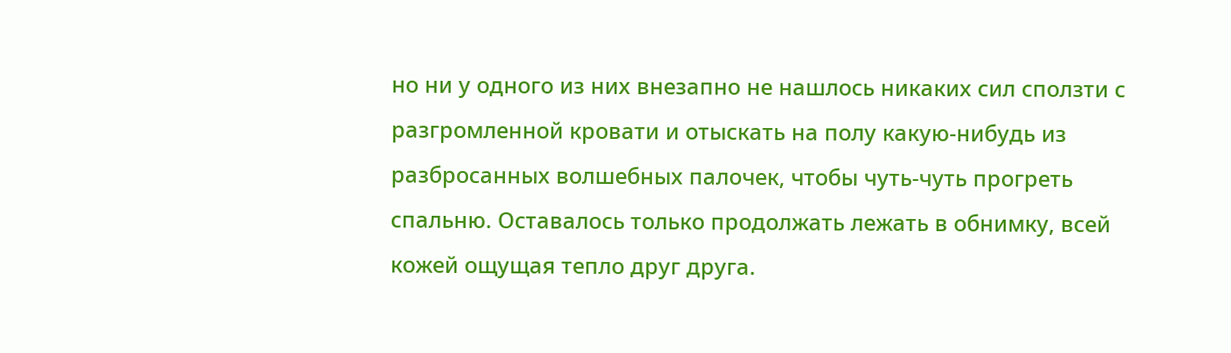но ни у одного из них внезапно не нашлось никаких сил сползти с разгромленной кровати и отыскать на полу какую-нибудь из разбросанных волшебных палочек, чтобы чуть-чуть прогреть спальню. Оставалось только продолжать лежать в обнимку, всей кожей ощущая тепло друг друга.